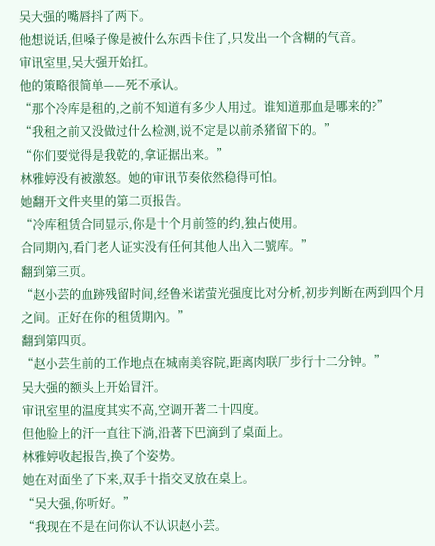吴大强的嘴唇抖了两下。
他想说话,但嗓子像是被什么东西卡住了,只发出一个含糊的气音。
审讯室里,吴大强开始扛。
他的策略很简单——死不承认。
“那个冷库是租的,之前不知道有多少人用过。谁知道那血是哪来的?”
“我租之前又没做过什么检测,说不定是以前杀猪留下的。”
“你们要觉得是我乾的,拿证据出来。”
林雅婷没有被激怒。她的审讯节奏依然稳得可怕。
她翻开文件夹里的第二页报告。
“冷库租赁合同显示,你是十个月前签的约,独占使用。
合同期內,看门老人证实没有任何其他人出入二號库。”
翻到第三页。
“赵小芸的血跡残留时间,经鲁米诺萤光强度比对分析,初步判断在两到四个月之间。正好在你的租赁期內。”
翻到第四页。
“赵小芸生前的工作地点在城南美容院,距离肉联厂步行十二分钟。”
吴大强的额头上开始冒汗。
审讯室里的温度其实不高,空调开著二十四度。
但他脸上的汗一直往下淌,沿著下巴滴到了桌面上。
林雅婷收起报告,换了个姿势。
她在对面坐了下来,双手十指交叉放在桌上。
“吴大强,你听好。”
“我现在不是在问你认不认识赵小芸。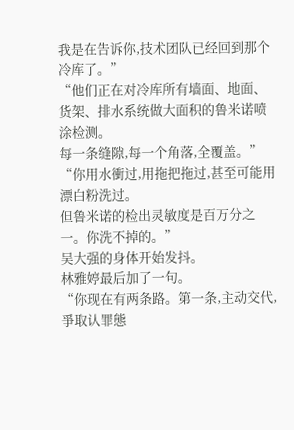我是在告诉你,技术团队已经回到那个冷库了。”
“他们正在对冷库所有墙面、地面、货架、排水系统做大面积的鲁米诺喷涂检测。
每一条缝隙,每一个角落,全覆盖。”
“你用水衝过,用拖把拖过,甚至可能用漂白粉洗过。
但鲁米诺的检出灵敏度是百万分之一。你洗不掉的。”
吴大强的身体开始发抖。
林雅婷最后加了一句。
“你现在有两条路。第一条,主动交代,爭取认罪態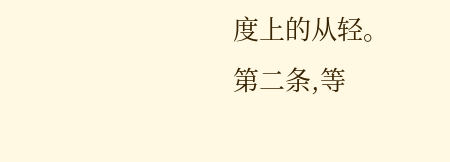度上的从轻。
第二条,等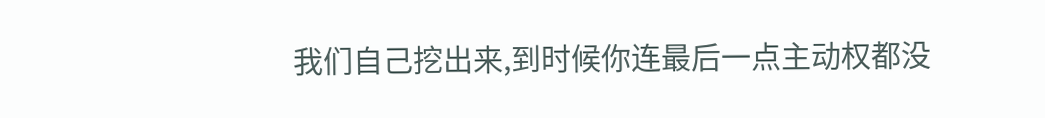我们自己挖出来,到时候你连最后一点主动权都没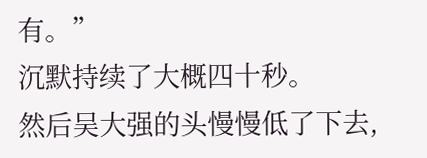有。”
沉默持续了大概四十秒。
然后吴大强的头慢慢低了下去,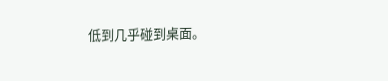低到几乎碰到桌面。